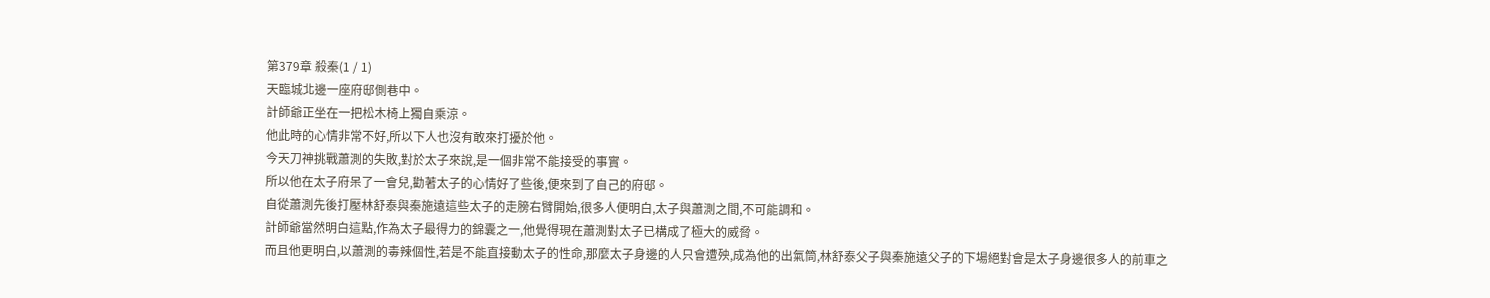第379章 殺秦(1 / 1)
天臨城北邊一座府邸側巷中。
計師爺正坐在一把松木椅上獨自乘涼。
他此時的心情非常不好,所以下人也沒有敢來打擾於他。
今天刀神挑戰蕭測的失敗,對於太子來說,是一個非常不能接受的事實。
所以他在太子府呆了一會兒,勸著太子的心情好了些後,便來到了自己的府邸。
自從蕭測先後打壓林舒泰與秦施遠這些太子的走膀右臂開始,很多人便明白,太子與蕭測之間,不可能調和。
計師爺當然明白這點,作為太子最得力的錦囊之一,他覺得現在蕭測對太子已構成了極大的威脅。
而且他更明白,以蕭測的毒辣個性,若是不能直接動太子的性命,那麼太子身邊的人只會遭殃,成為他的出氣筒,林舒泰父子與秦施遠父子的下場絕對會是太子身邊很多人的前車之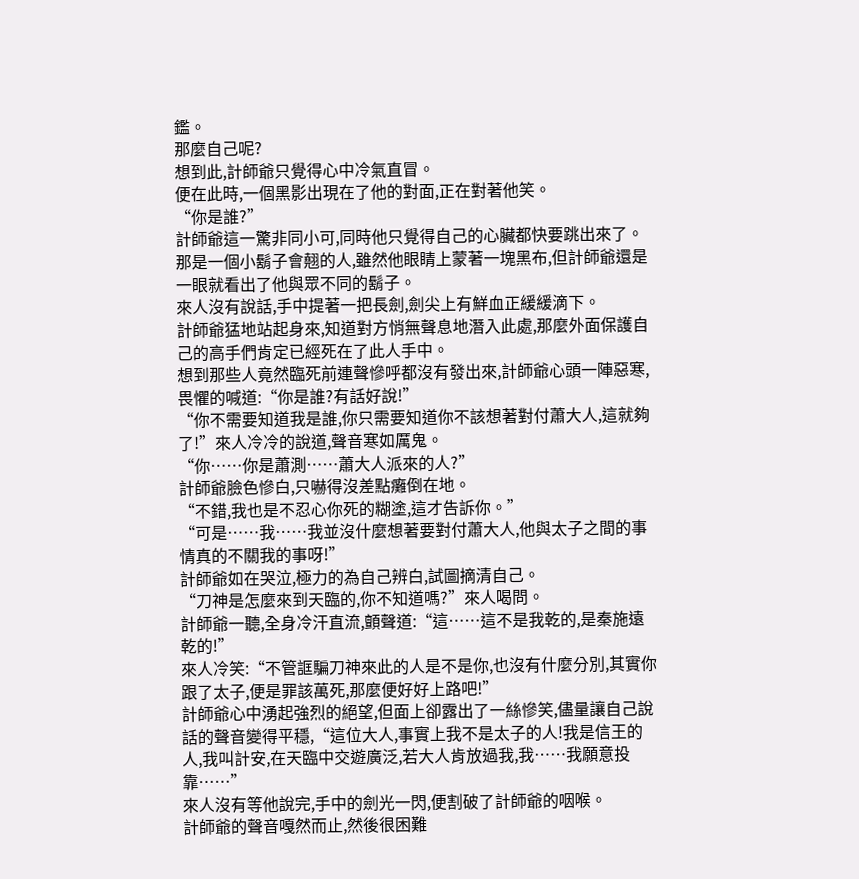鑑。
那麼自己呢?
想到此,計師爺只覺得心中冷氣直冒。
便在此時,一個黑影出現在了他的對面,正在對著他笑。
“你是誰?”
計師爺這一驚非同小可,同時他只覺得自己的心臟都快要跳出來了。
那是一個小鬍子會翹的人,雖然他眼睛上蒙著一塊黑布,但計師爺還是一眼就看出了他與眾不同的鬍子。
來人沒有說話,手中提著一把長劍,劍尖上有鮮血正緩緩滴下。
計師爺猛地站起身來,知道對方悄無聲息地潛入此處,那麼外面保護自己的高手們肯定已經死在了此人手中。
想到那些人竟然臨死前連聲慘呼都沒有發出來,計師爺心頭一陣惡寒,畏懼的喊道:“你是誰?有話好說!”
“你不需要知道我是誰,你只需要知道你不該想著對付蕭大人,這就夠了!”來人冷冷的說道,聲音寒如厲鬼。
“你……你是蕭測……蕭大人派來的人?”
計師爺臉色慘白,只嚇得沒差點癱倒在地。
“不錯,我也是不忍心你死的糊塗,這才告訴你。”
“可是……我……我並沒什麼想著要對付蕭大人,他與太子之間的事情真的不關我的事呀!”
計師爺如在哭泣,極力的為自己辨白,試圖摘清自己。
“刀神是怎麼來到天臨的,你不知道嗎?”來人喝問。
計師爺一聽,全身冷汗直流,顫聲道:“這……這不是我乾的,是秦施遠乾的!”
來人冷笑:“不管誆騙刀神來此的人是不是你,也沒有什麼分別,其實你跟了太子,便是罪該萬死,那麼便好好上路吧!”
計師爺心中湧起強烈的絕望,但面上卻露出了一絲慘笑,儘量讓自己說話的聲音變得平穩,“這位大人,事實上我不是太子的人!我是信王的人,我叫計安,在天臨中交遊廣泛,若大人肯放過我,我……我願意投靠……”
來人沒有等他說完,手中的劍光一閃,便割破了計師爺的咽喉。
計師爺的聲音嘎然而止,然後很困難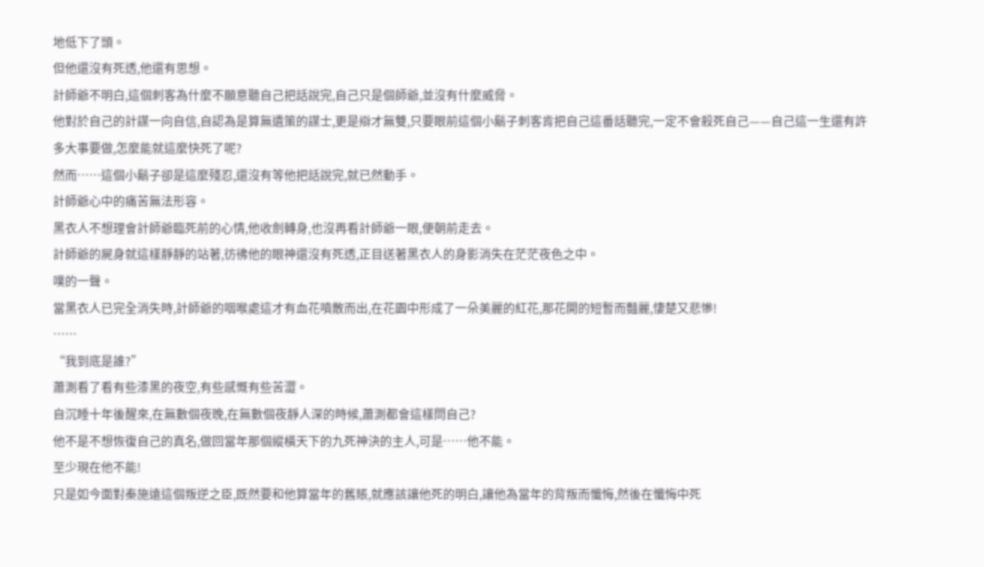地低下了頭。
但他還沒有死透,他還有思想。
計師爺不明白,這個刺客為什麼不願意聽自己把話說完,自己只是個師爺,並沒有什麼威脅。
他對於自己的計謀一向自信,自認為是算無遺策的謀士,更是辯才無雙,只要眼前這個小鬍子刺客肯把自己這番話聽完,一定不會殺死自己——自己這一生還有許多大事要做,怎麼能就這麼快死了呢?
然而……這個小鬍子卻是這麼殘忍,還沒有等他把話說完,就已然動手。
計師爺心中的痛苦無法形容。
黑衣人不想理會計師爺臨死前的心情,他收劍轉身,也沒再看計師爺一眼,便朝前走去。
計師爺的屍身就這樣靜靜的站著,彷彿他的眼神還沒有死透,正目送著黑衣人的身影消失在茫茫夜色之中。
噗的一聲。
當黑衣人已完全消失時,計師爺的咽喉處這才有血花噴散而出,在花園中形成了一朵美麗的紅花,那花開的短暫而豔麗,悽楚又悲慘!
……
“我到底是誰?”
蕭測看了看有些漆黑的夜空,有些感慨有些苦澀。
自沉睡十年後醒來,在無數個夜晚,在無數個夜靜人深的時候,蕭測都會這樣問自己?
他不是不想恢復自己的真名,做回當年那個縱橫天下的九死神決的主人,可是……他不能。
至少現在他不能!
只是如今面對秦施遠這個叛逆之臣,既然要和他算當年的舊賬,就應該讓他死的明白,讓他為當年的背叛而懺悔,然後在懺悔中死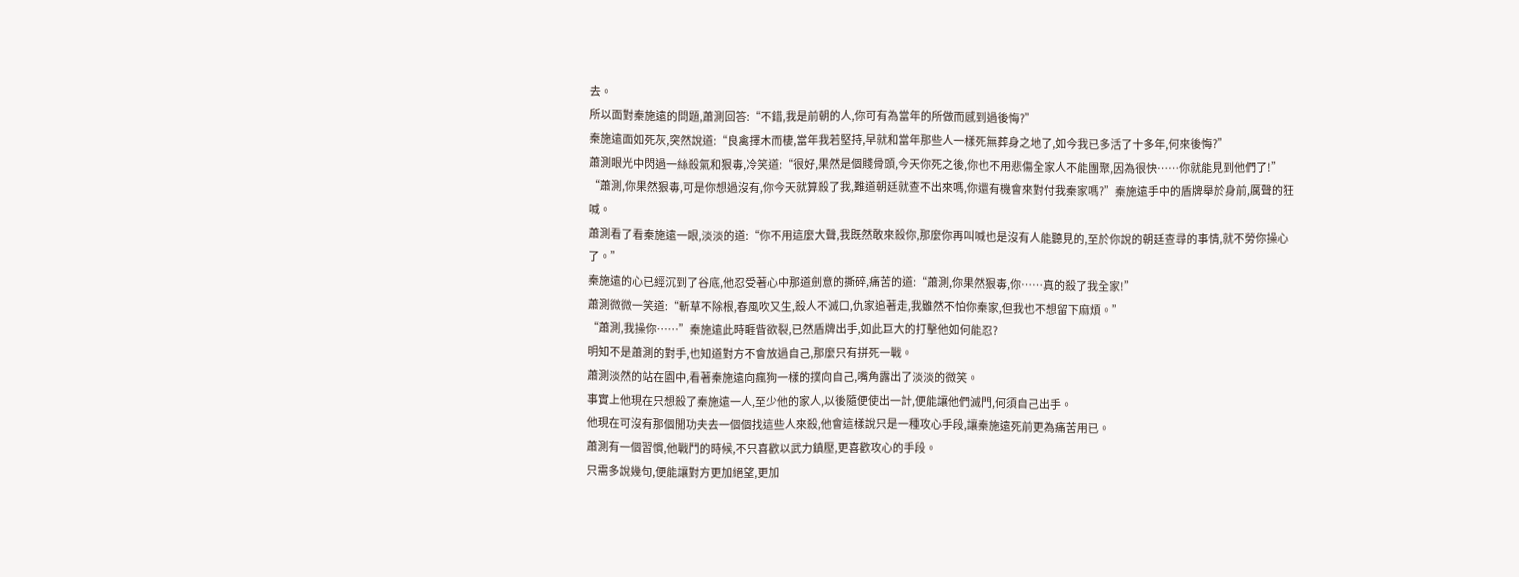去。
所以面對秦施遠的問題,蕭測回答:“不錯,我是前朝的人,你可有為當年的所做而感到過後悔?”
秦施遠面如死灰,突然說道:“良禽擇木而棲,當年我若堅持,早就和當年那些人一樣死無葬身之地了,如今我已多活了十多年,何來後悔?”
蕭測眼光中閃過一絲殺氣和狠毒,冷笑道:“很好,果然是個賤骨頭,今天你死之後,你也不用悲傷全家人不能團聚,因為很快……你就能見到他們了!”
“蕭測,你果然狠毒,可是你想過沒有,你今天就算殺了我,難道朝廷就查不出來嗎,你還有機會來對付我秦家嗎?”秦施遠手中的盾牌舉於身前,厲聲的狂喊。
蕭測看了看秦施遠一眼,淡淡的道:“你不用這麼大聲,我既然敢來殺你,那麼你再叫喊也是沒有人能聽見的,至於你說的朝廷查尋的事情,就不勞你操心了。”
秦施遠的心已經沉到了谷底,他忍受著心中那道劍意的撕碎,痛苦的道:“蕭測,你果然狠毒,你……真的殺了我全家!”
蕭測微微一笑道:“斬草不除根,春風吹又生,殺人不滅口,仇家追著走,我雖然不怕你秦家,但我也不想留下麻煩。”
“蕭測,我操你……”秦施遠此時睚眥欲裂,已然盾牌出手,如此巨大的打擊他如何能忍?
明知不是蕭測的對手,也知道對方不會放過自己,那麼只有拼死一戰。
蕭測淡然的站在園中,看著秦施遠向瘋狗一樣的撲向自己,嘴角露出了淡淡的微笑。
事實上他現在只想殺了秦施遠一人,至少他的家人,以後隨便使出一計,便能讓他們滅門,何須自己出手。
他現在可沒有那個閒功夫去一個個找這些人來殺,他會這樣說只是一種攻心手段,讓秦施遠死前更為痛苦用已。
蕭測有一個習慣,他戰鬥的時候,不只喜歡以武力鎮壓,更喜歡攻心的手段。
只需多說幾句,便能讓對方更加絕望,更加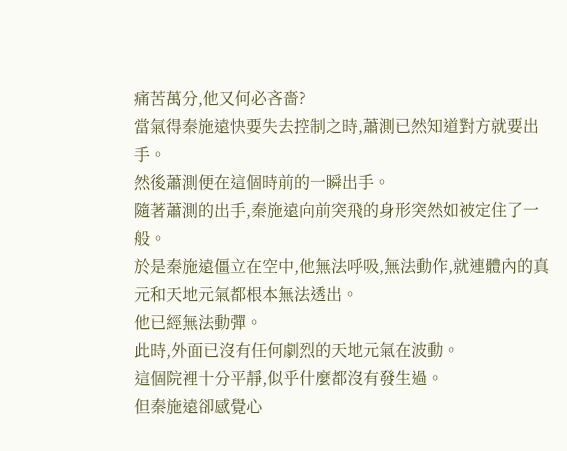痛苦萬分,他又何必吝嗇?
當氣得秦施遠快要失去控制之時,蕭測已然知道對方就要出手。
然後蕭測便在這個時前的一瞬出手。
隨著蕭測的出手,秦施遠向前突飛的身形突然如被定住了一般。
於是秦施遠僵立在空中,他無法呼吸,無法動作,就連體內的真元和天地元氣都根本無法透出。
他已經無法動彈。
此時,外面已沒有任何劇烈的天地元氣在波動。
這個院裡十分平靜,似乎什麼都沒有發生過。
但秦施遠卻感覺心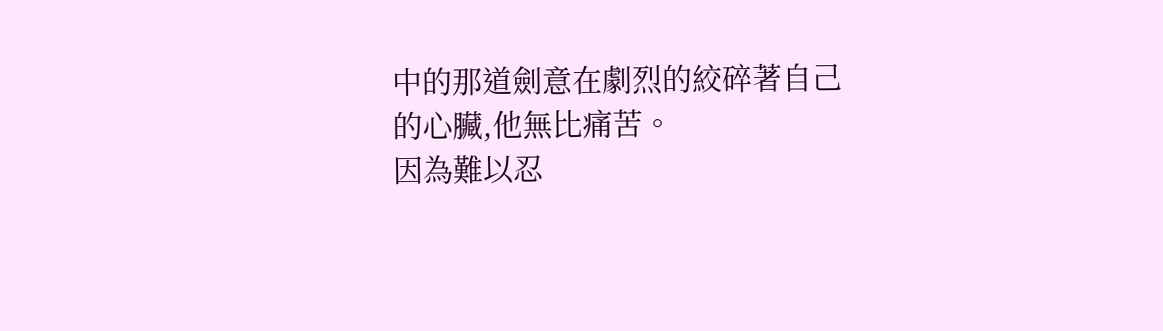中的那道劍意在劇烈的絞碎著自己的心臟,他無比痛苦。
因為難以忍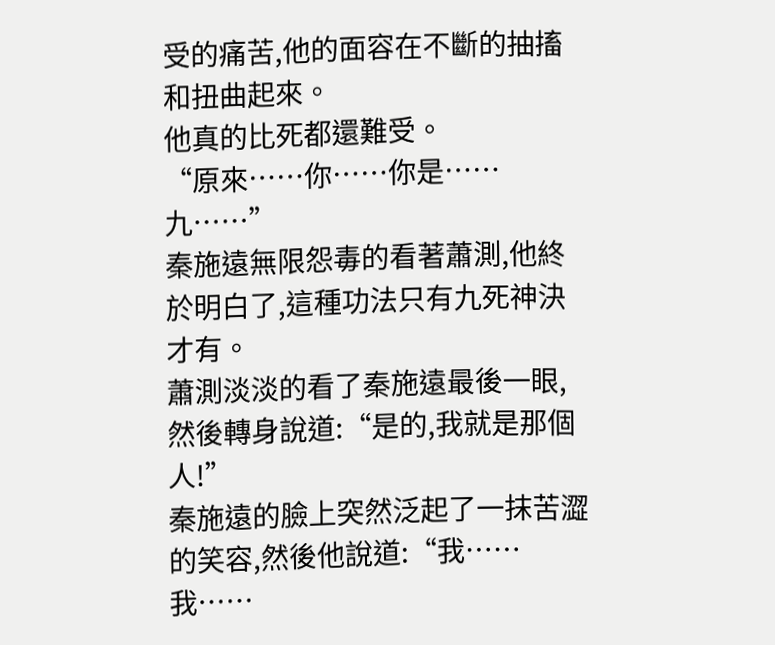受的痛苦,他的面容在不斷的抽搐和扭曲起來。
他真的比死都還難受。
“原來……你……你是……九……”
秦施遠無限怨毒的看著蕭測,他終於明白了,這種功法只有九死神決才有。
蕭測淡淡的看了秦施遠最後一眼,然後轉身說道:“是的,我就是那個人!”
秦施遠的臉上突然泛起了一抹苦澀的笑容,然後他說道:“我……我……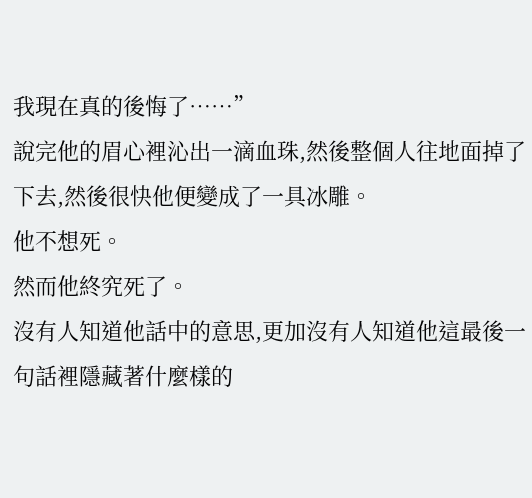我現在真的後悔了……”
說完他的眉心裡沁出一滴血珠,然後整個人往地面掉了下去,然後很快他便變成了一具冰雕。
他不想死。
然而他終究死了。
沒有人知道他話中的意思,更加沒有人知道他這最後一句話裡隱藏著什麼樣的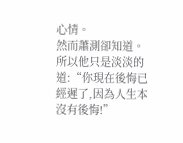心情。
然而蕭測卻知道。
所以他只是淡淡的道:“你現在後悔已經遲了,因為人生本沒有後悔!”